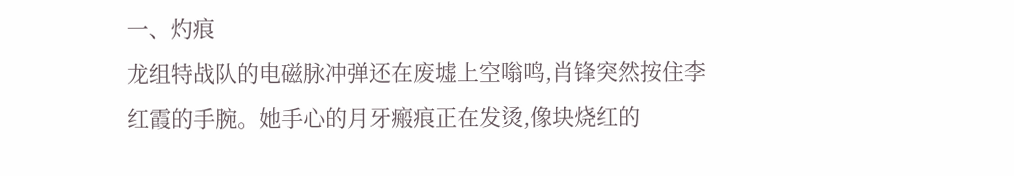一、灼痕
龙组特战队的电磁脉冲弹还在废墟上空嗡鸣,肖锋突然按住李红霞的手腕。她手心的月牙瘢痕正在发烫,像块烧红的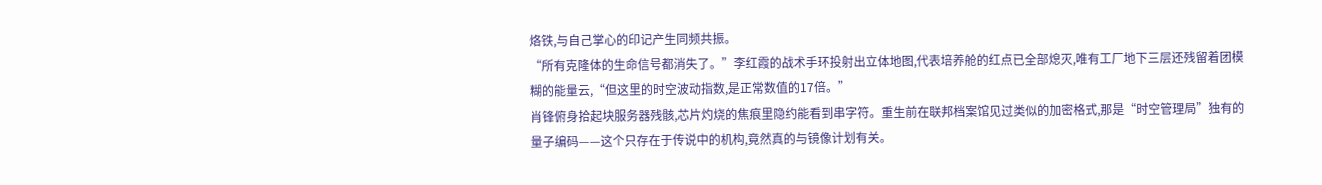烙铁,与自己掌心的印记产生同频共振。
“所有克隆体的生命信号都消失了。”李红霞的战术手环投射出立体地图,代表培养舱的红点已全部熄灭,唯有工厂地下三层还残留着团模糊的能量云,“但这里的时空波动指数,是正常数值的17倍。”
肖锋俯身拾起块服务器残骸,芯片灼烧的焦痕里隐约能看到串字符。重生前在联邦档案馆见过类似的加密格式,那是“时空管理局”独有的量子编码——这个只存在于传说中的机构,竟然真的与镜像计划有关。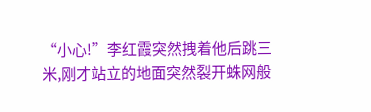“小心!”李红霞突然拽着他后跳三米,刚才站立的地面突然裂开蛛网般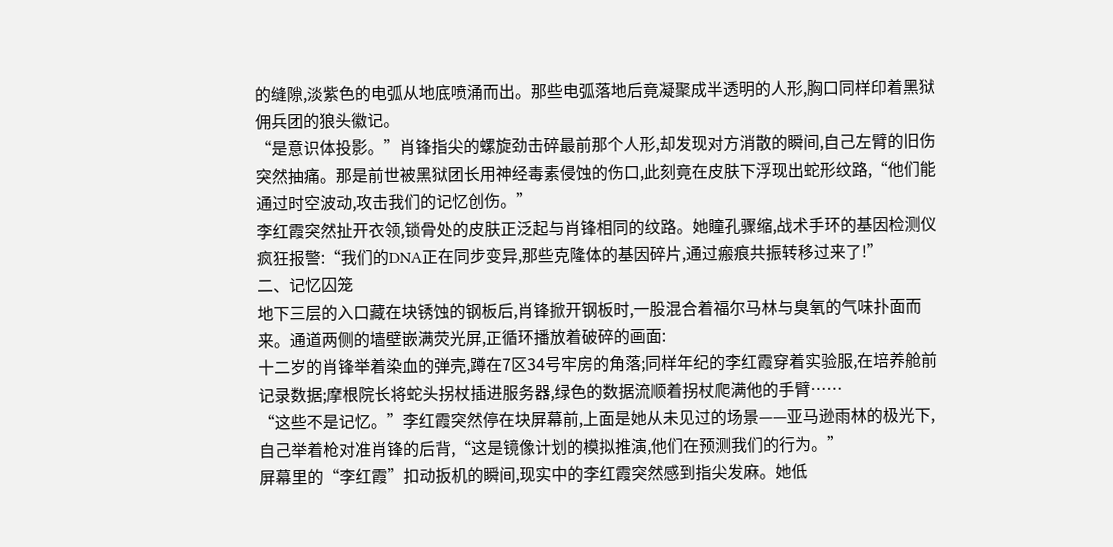的缝隙,淡紫色的电弧从地底喷涌而出。那些电弧落地后竟凝聚成半透明的人形,胸口同样印着黑狱佣兵团的狼头徽记。
“是意识体投影。”肖锋指尖的螺旋劲击碎最前那个人形,却发现对方消散的瞬间,自己左臂的旧伤突然抽痛。那是前世被黑狱团长用神经毒素侵蚀的伤口,此刻竟在皮肤下浮现出蛇形纹路,“他们能通过时空波动,攻击我们的记忆创伤。”
李红霞突然扯开衣领,锁骨处的皮肤正泛起与肖锋相同的纹路。她瞳孔骤缩,战术手环的基因检测仪疯狂报警:“我们的DNA正在同步变异,那些克隆体的基因碎片,通过瘢痕共振转移过来了!”
二、记忆囚笼
地下三层的入口藏在块锈蚀的钢板后,肖锋掀开钢板时,一股混合着福尔马林与臭氧的气味扑面而来。通道两侧的墙壁嵌满荧光屏,正循环播放着破碎的画面:
十二岁的肖锋举着染血的弹壳,蹲在7区34号牢房的角落;同样年纪的李红霞穿着实验服,在培养舱前记录数据;摩根院长将蛇头拐杖插进服务器,绿色的数据流顺着拐杖爬满他的手臂……
“这些不是记忆。”李红霞突然停在块屏幕前,上面是她从未见过的场景——亚马逊雨林的极光下,自己举着枪对准肖锋的后背,“这是镜像计划的模拟推演,他们在预测我们的行为。”
屏幕里的“李红霞”扣动扳机的瞬间,现实中的李红霞突然感到指尖发麻。她低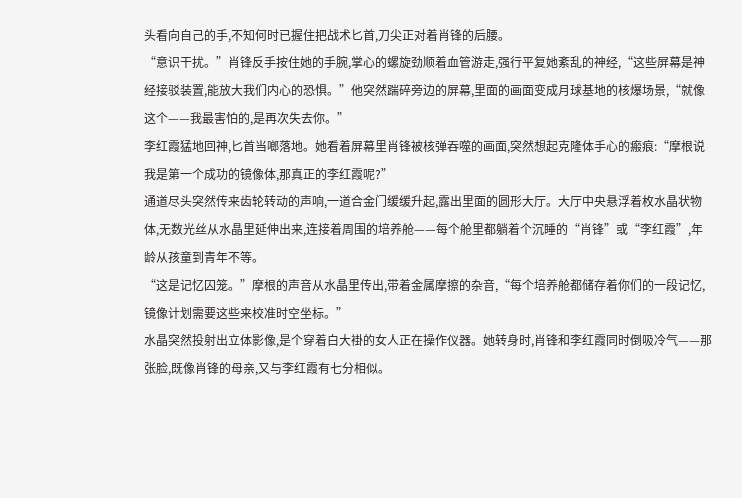头看向自己的手,不知何时已握住把战术匕首,刀尖正对着肖锋的后腰。
“意识干扰。”肖锋反手按住她的手腕,掌心的螺旋劲顺着血管游走,强行平复她紊乱的神经,“这些屏幕是神经接驳装置,能放大我们内心的恐惧。”他突然踹碎旁边的屏幕,里面的画面变成月球基地的核爆场景,“就像这个——我最害怕的,是再次失去你。”
李红霞猛地回神,匕首当啷落地。她看着屏幕里肖锋被核弹吞噬的画面,突然想起克隆体手心的瘢痕:“摩根说我是第一个成功的镜像体,那真正的李红霞呢?”
通道尽头突然传来齿轮转动的声响,一道合金门缓缓升起,露出里面的圆形大厅。大厅中央悬浮着枚水晶状物体,无数光丝从水晶里延伸出来,连接着周围的培养舱——每个舱里都躺着个沉睡的“肖锋”或“李红霞”,年龄从孩童到青年不等。
“这是记忆囚笼。”摩根的声音从水晶里传出,带着金属摩擦的杂音,“每个培养舱都储存着你们的一段记忆,镜像计划需要这些来校准时空坐标。”
水晶突然投射出立体影像,是个穿着白大褂的女人正在操作仪器。她转身时,肖锋和李红霞同时倒吸冷气——那张脸,既像肖锋的母亲,又与李红霞有七分相似。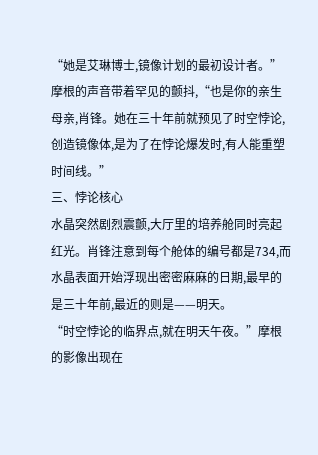“她是艾琳博士,镜像计划的最初设计者。”摩根的声音带着罕见的颤抖,“也是你的亲生母亲,肖锋。她在三十年前就预见了时空悖论,创造镜像体,是为了在悖论爆发时,有人能重塑时间线。”
三、悖论核心
水晶突然剧烈震颤,大厅里的培养舱同时亮起红光。肖锋注意到每个舱体的编号都是734,而水晶表面开始浮现出密密麻麻的日期,最早的是三十年前,最近的则是——明天。
“时空悖论的临界点,就在明天午夜。”摩根的影像出现在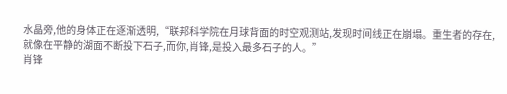水晶旁,他的身体正在逐渐透明,“联邦科学院在月球背面的时空观测站,发现时间线正在崩塌。重生者的存在,就像在平静的湖面不断投下石子,而你,肖锋,是投入最多石子的人。”
肖锋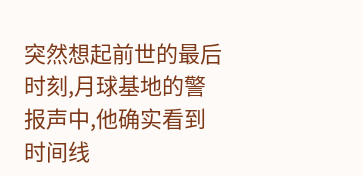突然想起前世的最后时刻,月球基地的警报声中,他确实看到时间线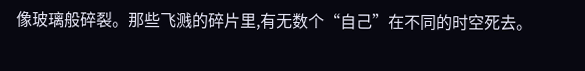像玻璃般碎裂。那些飞溅的碎片里,有无数个“自己”在不同的时空死去。